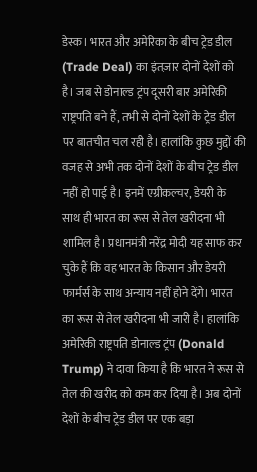डेस्क। भारत और अमेरिका के बीच ट्रेड डील (Trade Deal) का इंतज़ार दोनों देशों को है। जब से डोनाल्ड ट्रंप दूसरी बार अमेरिकी राष्ट्रपति बने हैं, तभी से दोनों देशों के ट्रेड डील पर बातचीत चल रही है। हालांकि कुछ मुद्दों की वजह से अभी तक दोनों देशों के बीच ट्रेड डील नहीं हो पाई है। इनमें एग्रीकल्चर, डेयरी के साथ ही भारत का रूस से तेल खरीदना भी शामिल है। प्रधानमंत्री नरेंद्र मोदी यह साफ कर चुके हैं कि वह भारत के किसान और डेयरी फार्मर्स के साथ अन्याय नहीं होने देंगे। भारत का रूस से तेल खरीदना भी जारी है। हालांकि अमेरिकी राष्ट्रपति डोनाल्ड ट्रंप (Donald Trump) ने दावा किया है कि भारत ने रूस से तेल की खरीद को कम कर दिया है। अब दोनों देशों के बीच ट्रेड डील पर एक बड़ा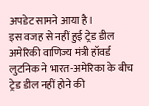अपडेट सामने आया है।
इस वजह से नहीं हुई ट्रेड डील
अमेरिकी वाणिज्य मंत्री हॉवर्ड लुटनिक ने भारत-अमेरिका के बीच ट्रेड डील नहीं होने की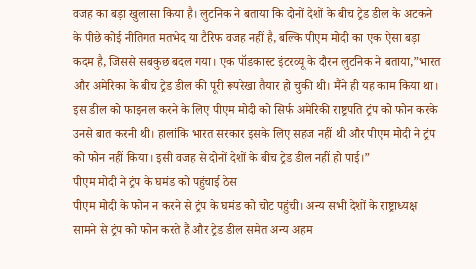वजह का बड़ा खुलासा किया है। लुटनिक ने बताया कि दोनों देशों के बीच ट्रेड डील के अटकने के पीछे कोई नीतिगत मतभेद या टैरिफ वजह नहीं है, बल्कि पीएम मोदी का एक ऐसा बड़ा कदम है, जिससे सबकुछ बदल गया। एक पॉडकास्ट इंटरव्यू के दौरन लुटनिक ने बताया,”भारत और अमेरिका के बीच ट्रेड डील की पूरी रूपरेखा तैयार हो चुकी थी। मैंने ही यह काम किया था। इस डील को फाइनल करने के लिए पीएम मोदी को सिर्फ अमेरिकी राष्ट्रपति ट्रंप को फोन करके उनसे बात करनी थी। हालांकि भारत सरकार इसके लिए सहज नहीं थी और पीएम मोदी ने ट्रंप को फोन नहीं किया। इसी वजह से दोनों देशों के बीच ट्रेड डील नहीं हो पाई।”
पीएम मोदी ने ट्रंप के घमंड को पहुंचाई ठेस
पीएम मोदी के फोन न करने से ट्रंप के घमंड को चोट पहुंची। अन्य सभी देशों के राष्ट्राध्यक्ष सामने से ट्रंप को फोन करते हैं और ट्रेड डील समेत अन्य अहम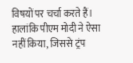विषयों पर चर्चा करते हैं। हालांकि पीएम मोदी ने ऐसा नहीं किया, जिससे ट्रंप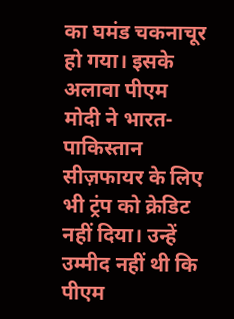का घमंड चकनाचूर हो गया। इसके अलावा पीएम मोदी ने भारत-पाकिस्तान सीज़फायर के लिए भी ट्रंप को क्रेडिट नहीं दिया। उन्हें उम्मीद नहीं थी कि पीएम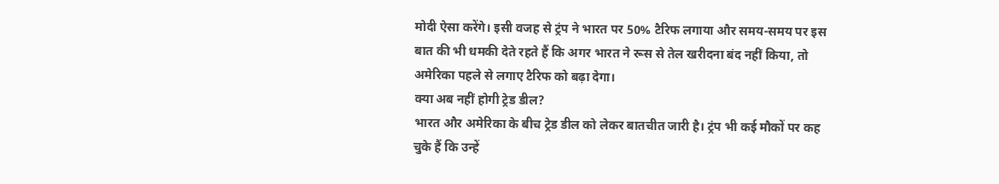मोदी ऐसा करेंगे। इसी वजह से ट्रंप ने भारत पर 50% टैरिफ लगाया और समय-समय पर इस बात की भी धमकी देते रहते हैं कि अगर भारत ने रूस से तेल खरीदना बंद नहीं किया, तो अमेरिका पहले से लगाए टैरिफ को बढ़ा देगा।
क्या अब नहीं होगी ट्रेड डील?
भारत और अमेरिका के बीच ट्रेड डील को लेकर बातचीत जारी है। ट्रंप भी कई मौकों पर कह चुके हैं कि उन्हें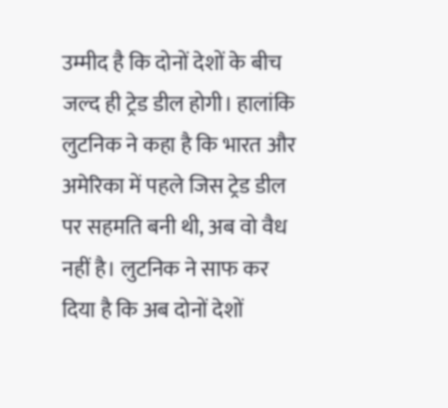उम्मीद है कि दोनों देशों के बीच जल्द ही ट्रेड डील होगी। हालांकि लुटनिक ने कहा है कि भारत और अमेरिका में पहले जिस ट्रेड डील पर सहमति बनी थी, अब वो वैध नहीं है। लुटनिक ने साफ कर दिया है कि अब दोनों देशों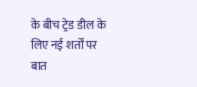के बीच ट्रेड डील के लिए नई शर्तों पर बात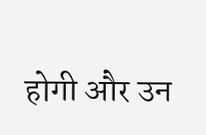होगी और उन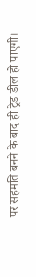पर सहमति बनने के बाद ही ट्रेड डील हो पाएगी।